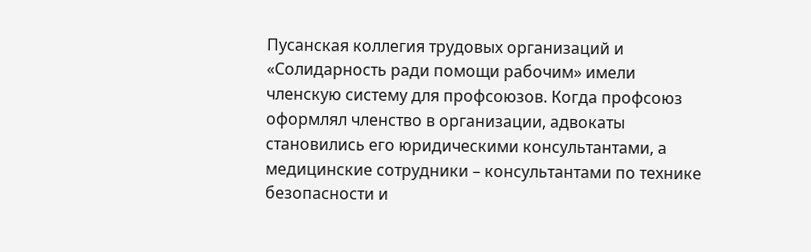Пусанская коллегия трудовых организаций и «Солидарность ради помощи рабочим» имели членскую систему для профсоюзов. Когда профсоюз оформлял членство в организации, адвокаты становились его юридическими консультантами, а медицинские сотрудники – консультантами по технике безопасности и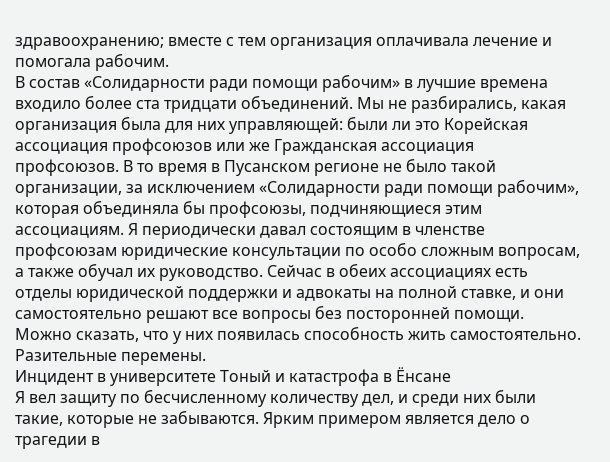здравоохранению; вместе с тем организация оплачивала лечение и помогала рабочим.
В состав «Солидарности ради помощи рабочим» в лучшие времена входило более ста тридцати объединений. Мы не разбирались, какая организация была для них управляющей: были ли это Корейская ассоциация профсоюзов или же Гражданская ассоциация профсоюзов. В то время в Пусанском регионе не было такой организации, за исключением «Солидарности ради помощи рабочим», которая объединяла бы профсоюзы, подчиняющиеся этим ассоциациям. Я периодически давал состоящим в членстве профсоюзам юридические консультации по особо сложным вопросам, а также обучал их руководство. Сейчас в обеих ассоциациях есть отделы юридической поддержки и адвокаты на полной ставке, и они самостоятельно решают все вопросы без посторонней помощи. Можно сказать, что у них появилась способность жить самостоятельно. Разительные перемены.
Инцидент в университете Тоный и катастрофа в Ёнсане
Я вел защиту по бесчисленному количеству дел, и среди них были такие, которые не забываются. Ярким примером является дело о трагедии в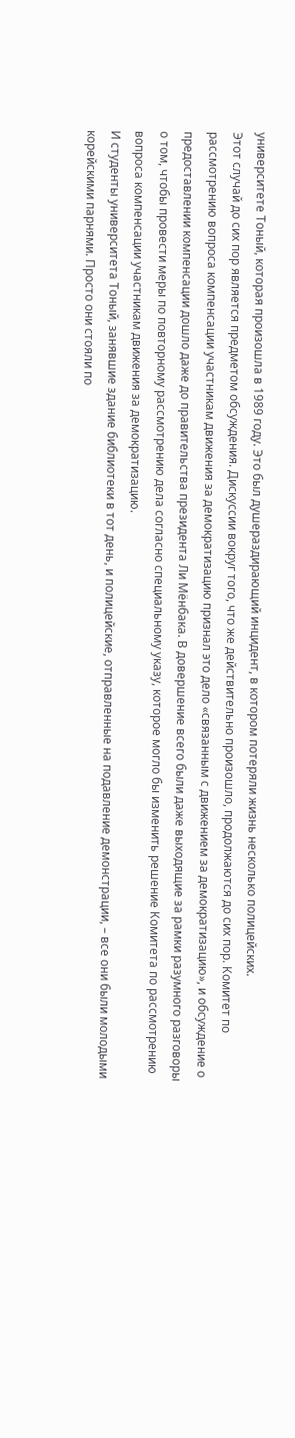университете Тоный, которая произошла в 1989 году. Это был душераздирающий инцидент, в котором потеряли жизнь несколько полицейских.
Этот случай до сих пор является предметом обсуждения. Дискуссии вокруг того, что же действительно произошло, продолжаются до сих пор. Комитет по рассмотрению вопроса компенсации участникам движения за демократизацию признал это дело «связанным с движением за демократизацию», и обсуждение о предоставлении компенсации дошло даже до правительства президента Ли Мёнбака. В довершение всего были даже выходящие за рамки разумного разговоры о том, чтобы провести меры по повторному рассмотрению дела согласно специальному указу, которое могло бы изменить решение Комитета по рассмотрению вопроса компенсации участникам движения за демократизацию.
И студенты университета Тоный, занявшие здание библиотеки в тот день, и полицейские, отправленные на подавление демонстрации, – все они были молодыми корейскими парнями. Просто они стояли по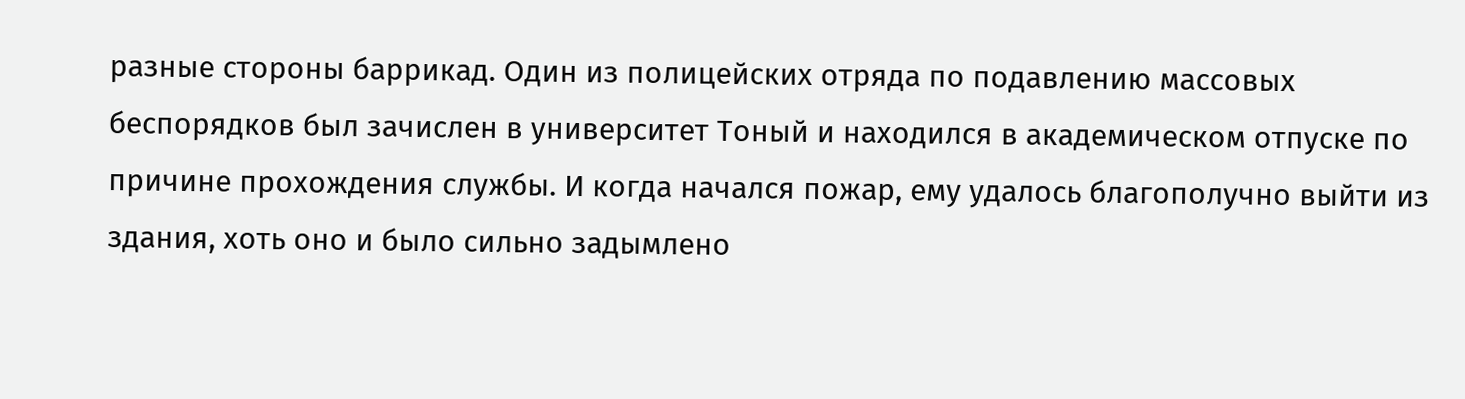разные стороны баррикад. Один из полицейских отряда по подавлению массовых беспорядков был зачислен в университет Тоный и находился в академическом отпуске по причине прохождения службы. И когда начался пожар, ему удалось благополучно выйти из здания, хоть оно и было сильно задымлено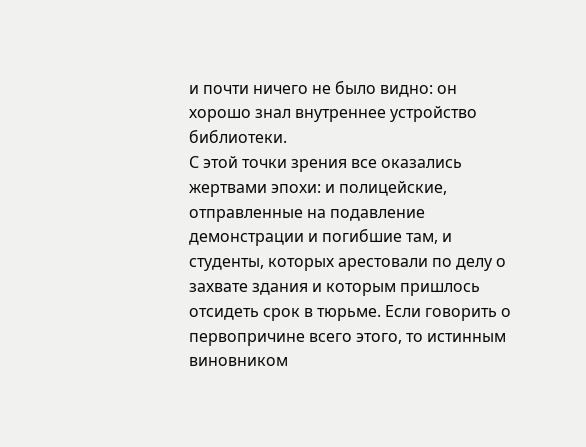и почти ничего не было видно: он хорошо знал внутреннее устройство библиотеки.
С этой точки зрения все оказались жертвами эпохи: и полицейские, отправленные на подавление демонстрации и погибшие там, и студенты, которых арестовали по делу о захвате здания и которым пришлось отсидеть срок в тюрьме. Если говорить о первопричине всего этого, то истинным виновником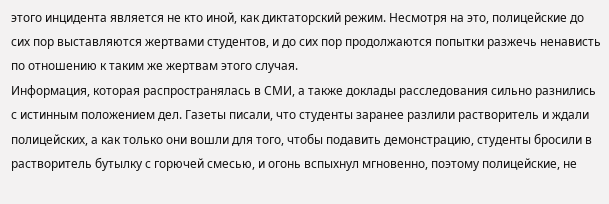этого инцидента является не кто иной, как диктаторский режим. Несмотря на это, полицейские до сих пор выставляются жертвами студентов, и до сих пор продолжаются попытки разжечь ненависть по отношению к таким же жертвам этого случая.
Информация, которая распространялась в СМИ, а также доклады расследования сильно разнились с истинным положением дел. Газеты писали, что студенты заранее разлили растворитель и ждали полицейских, а как только они вошли для того, чтобы подавить демонстрацию, студенты бросили в растворитель бутылку с горючей смесью, и огонь вспыхнул мгновенно, поэтому полицейские, не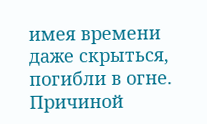имея времени даже скрыться, погибли в огне. Причиной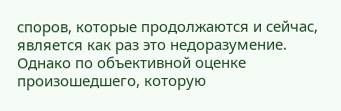споров, которые продолжаются и сейчас, является как раз это недоразумение. Однако по объективной оценке произошедшего, которую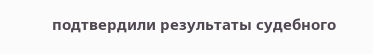подтвердили результаты судебного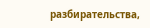разбирательства,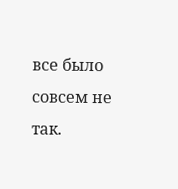все было совсем не так.